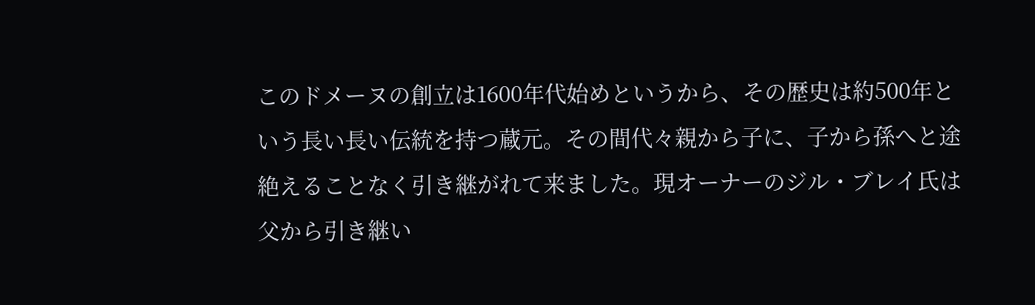このドメーヌの創立は1600年代始めというから、その歴史は約500年という長い長い伝統を持つ蔵元。その間代々親から子に、子から孫へと途絶えることなく引き継がれて来ました。現オーナーのジル・ブレイ氏は父から引き継い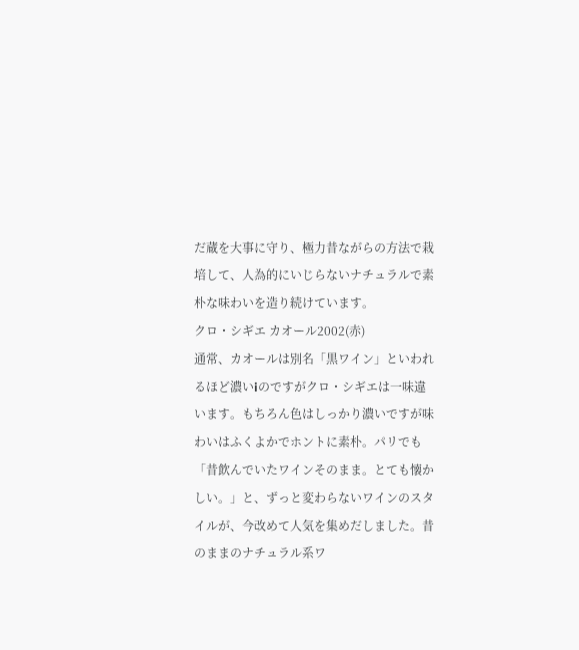だ蔵を大事に守り、極力昔ながらの方法で栽培して、人為的にいじらないナチュラルで素朴な味わいを造り続けています。
クロ・シギエ カオール2002(赤)
通常、カオールは別名「黒ワイン」といわれるほど濃いiのですがクロ・シギエは一味違います。もちろん色はしっかり濃いですが味わいはふくよかでホントに素朴。パリでも「昔飲んでいたワインそのまま。とても懐かしい。」と、ずっと変わらないワインのスタイルが、今改めて人気を集めだしました。昔のままのナチュラル系ワ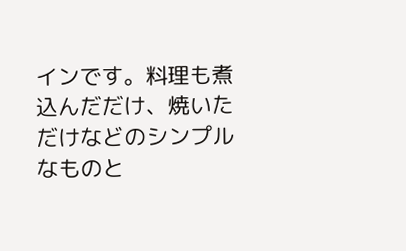インです。料理も煮込んだだけ、焼いただけなどのシンプルなものと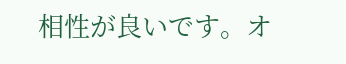相性が良いです。オ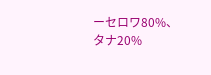ーセロワ80%、タナ20%